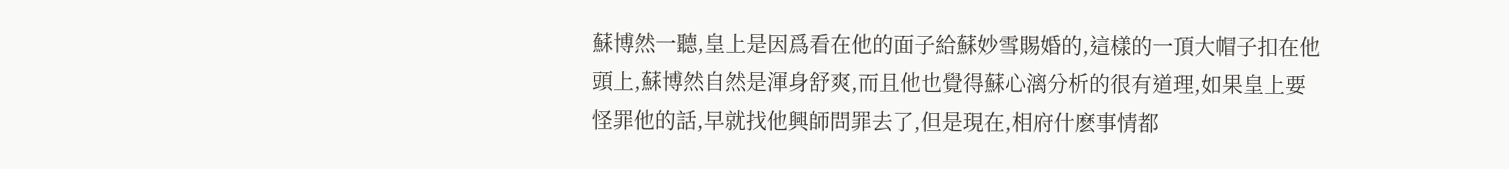蘇博然一聽,皇上是因爲看在他的面子給蘇妙雪賜婚的,這樣的一頂大帽子扣在他頭上,蘇博然自然是渾身舒爽,而且他也覺得蘇心漓分析的很有道理,如果皇上要怪罪他的話,早就找他興師問罪去了,但是現在,相府什麽事情都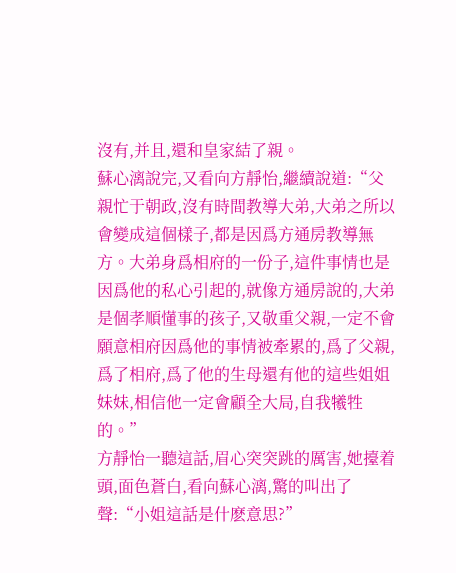沒有,并且,還和皇家結了親。
蘇心漓說完,又看向方靜怡,繼續說道:“父親忙于朝政,沒有時間教導大弟,大弟之所以會變成這個樣子,都是因爲方通房教導無方。大弟身爲相府的一份子,這件事情也是因爲他的私心引起的,就像方通房說的,大弟是個孝順懂事的孩子,又敬重父親,一定不會願意相府因爲他的事情被牽累的,爲了父親,爲了相府,爲了他的生母還有他的這些姐姐妹妹,相信他一定會顧全大局,自我犧牲的。”
方靜怡一聽這話,眉心突突跳的厲害,她擡着頭,面色蒼白,看向蘇心漓,驚的叫出了聲:“小姐這話是什麽意思?”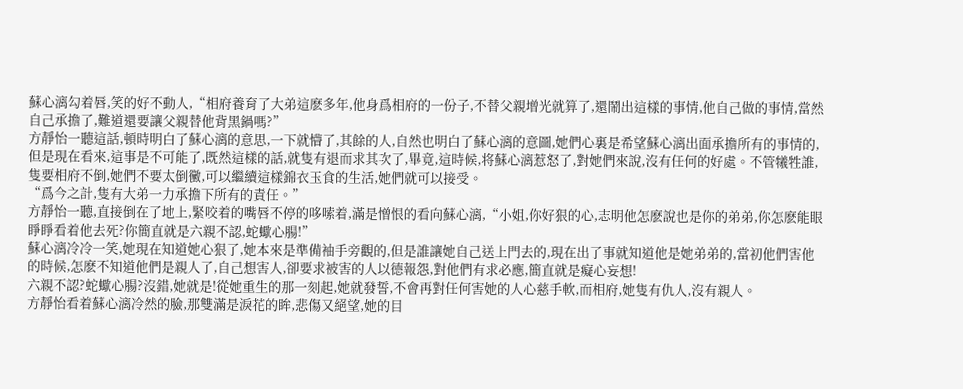蘇心漓勾着唇,笑的好不動人,“相府養育了大弟這麽多年,他身爲相府的一份子,不替父親增光就算了,還鬧出這樣的事情,他自己做的事情,當然自己承擔了,難道還要讓父親替他背黑鍋嗎?”
方靜怡一聽這話,頓時明白了蘇心漓的意思,一下就懵了,其餘的人,自然也明白了蘇心漓的意圖,她們心裏是希望蘇心漓出面承擔所有的事情的,但是現在看來,這事是不可能了,既然這樣的話,就隻有退而求其次了,畢竟,這時候,将蘇心漓惹怒了,對她們來說,沒有任何的好處。不管犧牲誰,隻要相府不倒,她們不要太倒黴,可以繼續這樣錦衣玉食的生活,她們就可以接受。
“爲今之計,隻有大弟一力承擔下所有的責任。”
方靜怡一聽,直接倒在了地上,緊咬着的嘴唇不停的哆嗦着,滿是憎恨的看向蘇心漓,“小姐,你好狠的心,志明他怎麽說也是你的弟弟,你怎麽能眼睜睜看着他去死?你簡直就是六親不認,蛇蠍心腸!”
蘇心漓冷冷一笑,她現在知道她心狠了,她本來是準備袖手旁觀的,但是誰讓她自己送上門去的,現在出了事就知道他是她弟弟的,當初他們害他的時候,怎麽不知道他們是親人了,自己想害人,卻要求被害的人以德報怨,對他們有求必應,簡直就是癡心妄想!
六親不認?蛇蠍心腸?沒錯,她就是!從她重生的那一刻起,她就發誓,不會再對任何害她的人心慈手軟,而相府,她隻有仇人,沒有親人。
方靜怡看着蘇心漓冷然的臉,那雙滿是淚花的眸,悲傷又絕望,她的目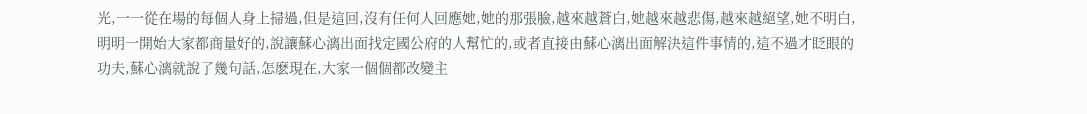光,一一從在場的每個人身上掃過,但是這回,沒有任何人回應她,她的那張臉,越來越蒼白,她越來越悲傷,越來越絕望,她不明白,明明一開始大家都商量好的,說讓蘇心漓出面找定國公府的人幫忙的,或者直接由蘇心漓出面解決這件事情的,這不過才眨眼的功夫,蘇心漓就說了幾句話,怎麽現在,大家一個個都改變主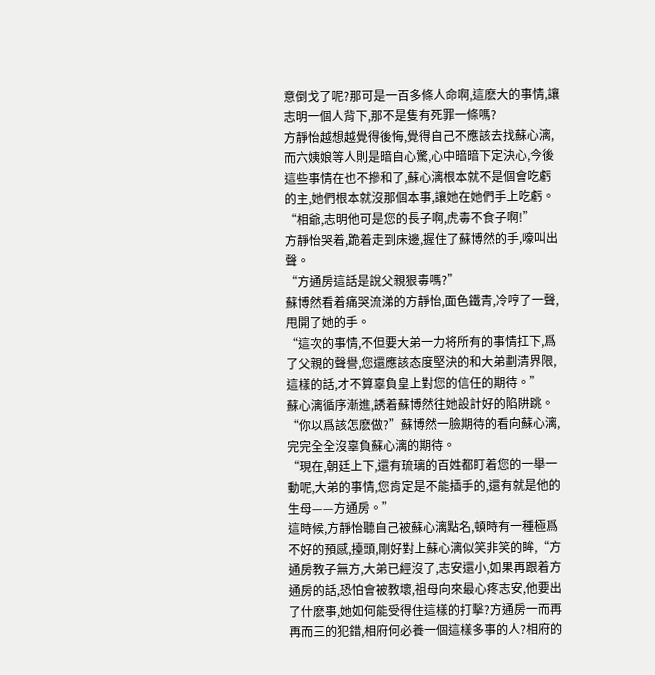意倒戈了呢?那可是一百多條人命啊,這麽大的事情,讓志明一個人背下,那不是隻有死罪一條嗎?
方靜怡越想越覺得後悔,覺得自己不應該去找蘇心漓,而六姨娘等人則是暗自心驚,心中暗暗下定決心,今後這些事情在也不摻和了,蘇心漓根本就不是個會吃虧的主,她們根本就沒那個本事,讓她在她們手上吃虧。
“相爺,志明他可是您的長子啊,虎毒不食子啊!”
方靜怡哭着,跪着走到床邊,握住了蘇博然的手,嚎叫出聲。
“方通房這話是說父親狠毒嗎?”
蘇博然看着痛哭流涕的方靜怡,面色鐵青,冷哼了一聲,甩開了她的手。
“這次的事情,不但要大弟一力将所有的事情扛下,爲了父親的聲譽,您還應該态度堅決的和大弟劃清界限,這樣的話,才不算辜負皇上對您的信任的期待。”
蘇心漓循序漸進,誘着蘇博然往她設計好的陷阱跳。
“你以爲該怎麽做?”蘇博然一臉期待的看向蘇心漓,完完全全沒辜負蘇心漓的期待。
“現在,朝廷上下,還有琉璃的百姓都盯着您的一舉一動呢,大弟的事情,您肯定是不能插手的,還有就是他的生母——方通房。”
這時候,方靜怡聽自己被蘇心漓點名,頓時有一種極爲不好的預感,擡頭,剛好對上蘇心漓似笑非笑的眸,“方通房教子無方,大弟已經沒了,志安還小,如果再跟着方通房的話,恐怕會被教壞,祖母向來最心疼志安,他要出了什麽事,她如何能受得住這樣的打擊?方通房一而再再而三的犯錯,相府何必養一個這樣多事的人?相府的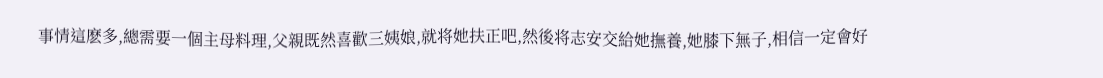事情這麽多,總需要一個主母料理,父親既然喜歡三姨娘,就将她扶正吧,然後将志安交給她撫養,她膝下無子,相信一定會好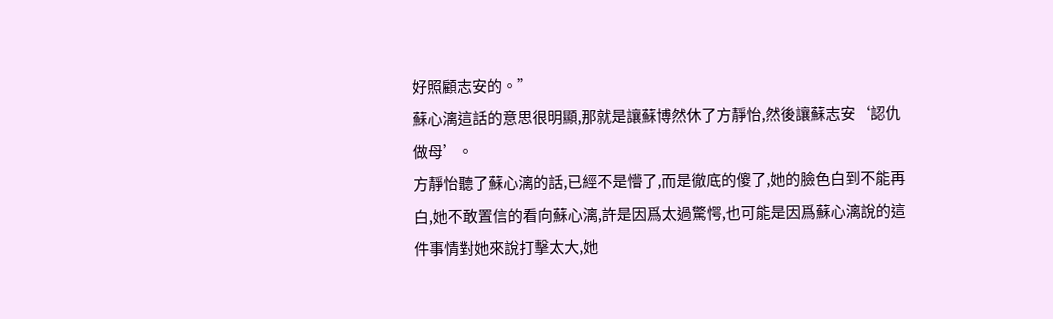好照顧志安的。”
蘇心漓這話的意思很明顯,那就是讓蘇博然休了方靜怡,然後讓蘇志安‘認仇做母’。
方靜怡聽了蘇心漓的話,已經不是懵了,而是徹底的傻了,她的臉色白到不能再白,她不敢置信的看向蘇心漓,許是因爲太過驚愕,也可能是因爲蘇心漓說的這件事情對她來說打擊太大,她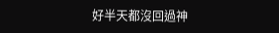好半天都沒回過神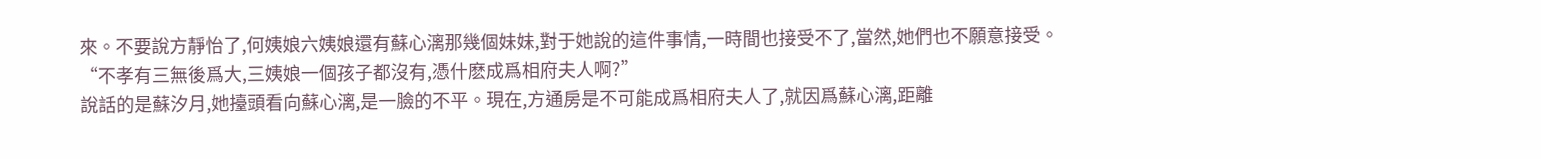來。不要說方靜怡了,何姨娘六姨娘還有蘇心漓那幾個妹妹,對于她說的這件事情,一時間也接受不了,當然,她們也不願意接受。
“不孝有三無後爲大,三姨娘一個孩子都沒有,憑什麽成爲相府夫人啊?”
說話的是蘇汐月,她擡頭看向蘇心漓,是一臉的不平。現在,方通房是不可能成爲相府夫人了,就因爲蘇心漓,距離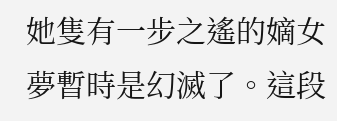她隻有一步之遙的嫡女夢暫時是幻滅了。這段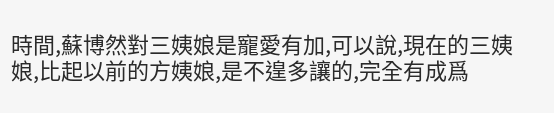時間,蘇博然對三姨娘是寵愛有加,可以說,現在的三姨娘,比起以前的方姨娘,是不遑多讓的,完全有成爲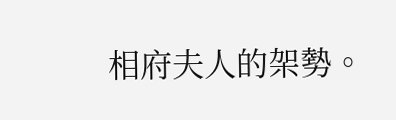相府夫人的架勢。